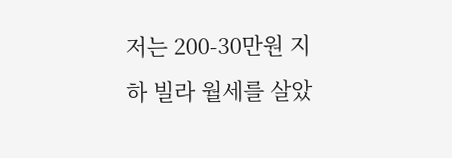저는 200-30만원 지하 빌라 월세를 살았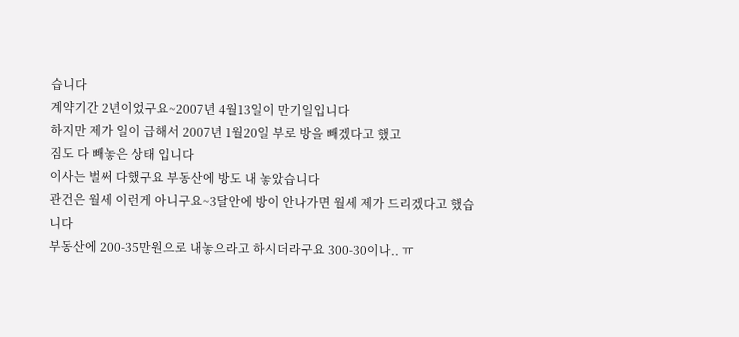습니다
계약기간 2년이었구요~2007년 4월13일이 만기일입니다
하지만 제가 일이 급해서 2007년 1월20일 부로 방을 빼겠다고 했고
짐도 다 빼놓은 상태 입니다
이사는 벌써 다했구요 부동산에 방도 내 놓았습니다
관건은 월세 이런게 아니구요~3달안에 방이 안나가면 월세 제가 드리겠다고 했습니다
부동산에 200-35만원으로 내놓으라고 하시더라구요 300-30이나.. ㅠ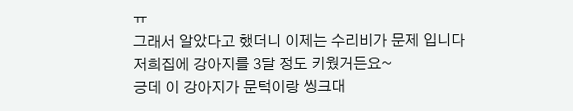ㅠ
그래서 알았다고 했더니 이제는 수리비가 문제 입니다
저희집에 강아지를 3달 정도 키웠거든요~
긍데 이 강아지가 문턱이랑 씽크대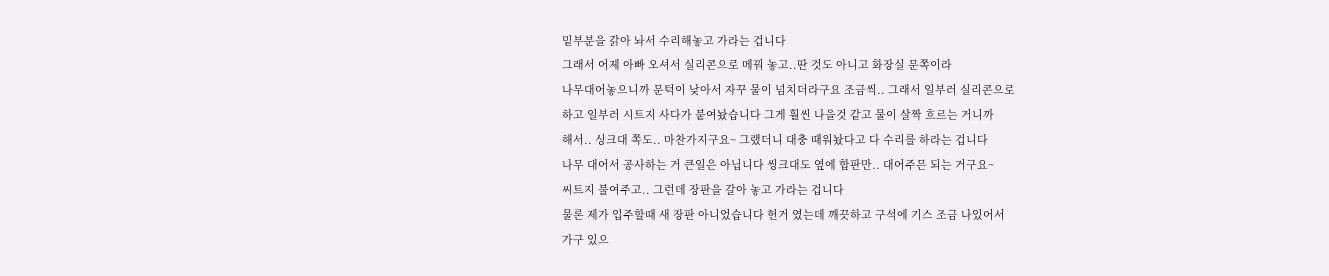밑부분을 갉아 놔서 수리해놓고 가라는 겁니다
그래서 어제 아빠 오셔서 실리콘으로 메꿔 놓고..딴 것도 아니고 화장실 문쪽이라
나무대어놓으니까 문턱이 낮아서 자꾸 물이 넘치더라구요 조금씩.. 그래서 일부러 실리콘으로
하고 일부러 시트지 사다가 붙여놨습니다 그게 훨씬 나을것 같고 물이 살짝 흐르는 거니까
해서.. 싱크대 쪽도.. 마찬가지구요~ 그랬더니 대충 때워놨다고 다 수리를 하라는 겁니다
나무 대어서 공사하는 거 큰일은 아닙니다 씽크대도 옆에 합판만.. 대어주믄 되는 거구요~
씨트지 불여주고.. 그런데 장판을 갈아 놓고 가라는 겁니다
물론 제가 입주할때 새 장판 아니었습니다 헌거 였는데 깨끗하고 구석에 기스 조금 나있어서
가구 있으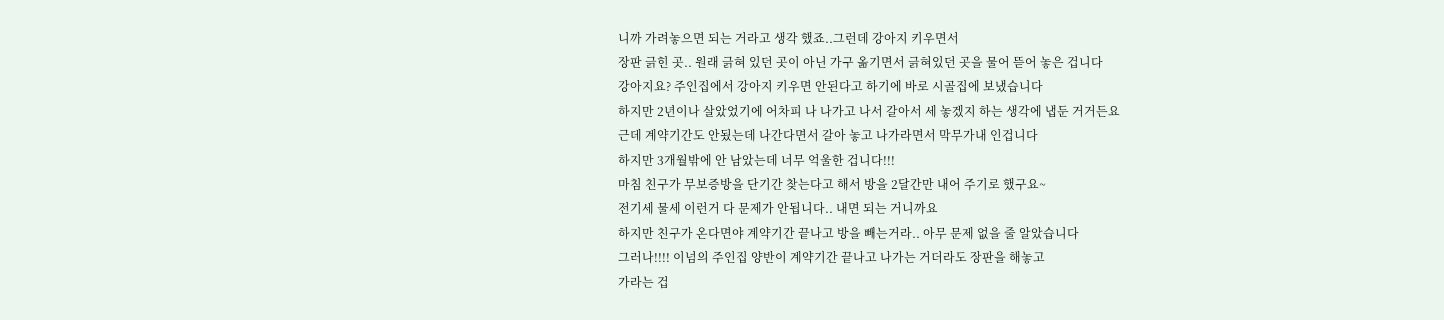니까 가려놓으면 되는 거라고 생각 했죠..그런데 강아지 키우면서
장판 긁힌 곳.. 원래 긁혀 있던 곳이 아닌 가구 옮기면서 긁혀있던 곳을 물어 뜯어 놓은 겁니다
강아지요? 주인집에서 강아지 키우면 안된다고 하기에 바로 시골집에 보냈습니다
하지만 2년이나 살았었기에 어차피 나 나가고 나서 갈아서 세 놓겠지 하는 생각에 냅둔 거거든요
근데 계약기간도 안됬는데 나간다면서 갈아 놓고 나가라면서 막무가내 인겁니다
하지만 3개월밖에 안 남았는데 너무 억울한 겁니다!!!
마침 친구가 무보증방을 단기간 찾는다고 해서 방을 2달간만 내어 주기로 했구요~
전기세 물세 이런거 다 문제가 안됩니다.. 내면 되는 거니까요
하지만 친구가 온다면야 계약기간 끝나고 방을 빼는거라.. 아무 문제 없을 줄 알았습니다
그러나!!!! 이넘의 주인집 양반이 계약기간 끝나고 나가는 거더라도 장판을 해놓고
가라는 겁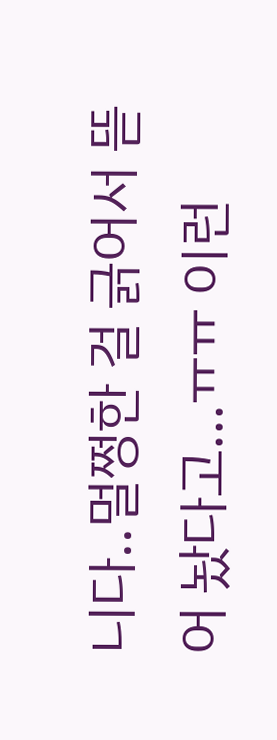니다..멀쩡한 걸 긁어서 뜯어 놨다고...ㅠㅠ 이런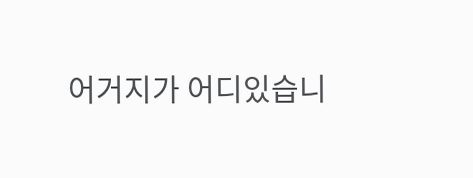어거지가 어디있습니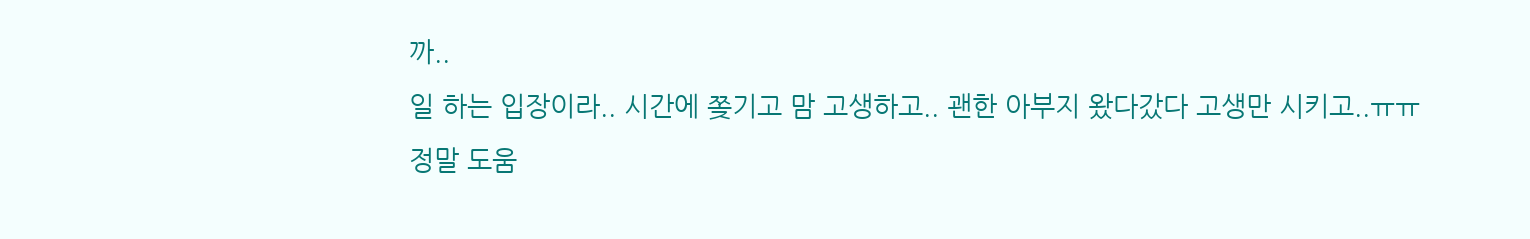까..
일 하는 입장이라.. 시간에 쫒기고 맘 고생하고.. 괜한 아부지 왔다갔다 고생만 시키고..ㅠㅠ
정말 도움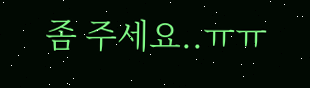좀 주세요..ㅠㅠ